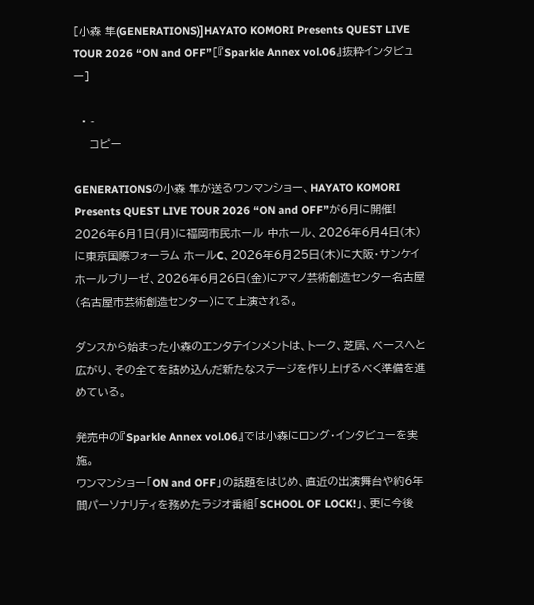[小森 隼(GENERATIONS)]HAYATO KOMORI Presents QUEST LIVE TOUR 2026 “ON and OFF”[『Sparkle Annex vol.06』抜粋インタビュー]

  • -
    コピー

GENERATIONSの小森 隼が送るワンマンショー、HAYATO KOMORI Presents QUEST LIVE TOUR 2026 “ON and OFF”が6月に開催!
2026年6月1日(月)に福岡市民ホール 中ホール、2026年6月4日(木)に東京国際フォーラム ホールC、2026年6月25日(木)に大阪・サンケイホールブリーゼ、2026年6月26日(金)にアマノ芸術創造センター名古屋(名古屋市芸術創造センター)にて上演される。

ダンスから始まった小森のエンタテインメントは、トーク、芝居、ベースへと広がり、その全てを詰め込んだ新たなステージを作り上げるべく準備を進めている。

発売中の『Sparkle Annex vol.06』では小森にロング・インタビューを実施。
ワンマンショー「ON and OFF」の話題をはじめ、直近の出演舞台や約6年間パーソナリティを務めたラジオ番組「SCHOOL OF LOCK!」、更に今後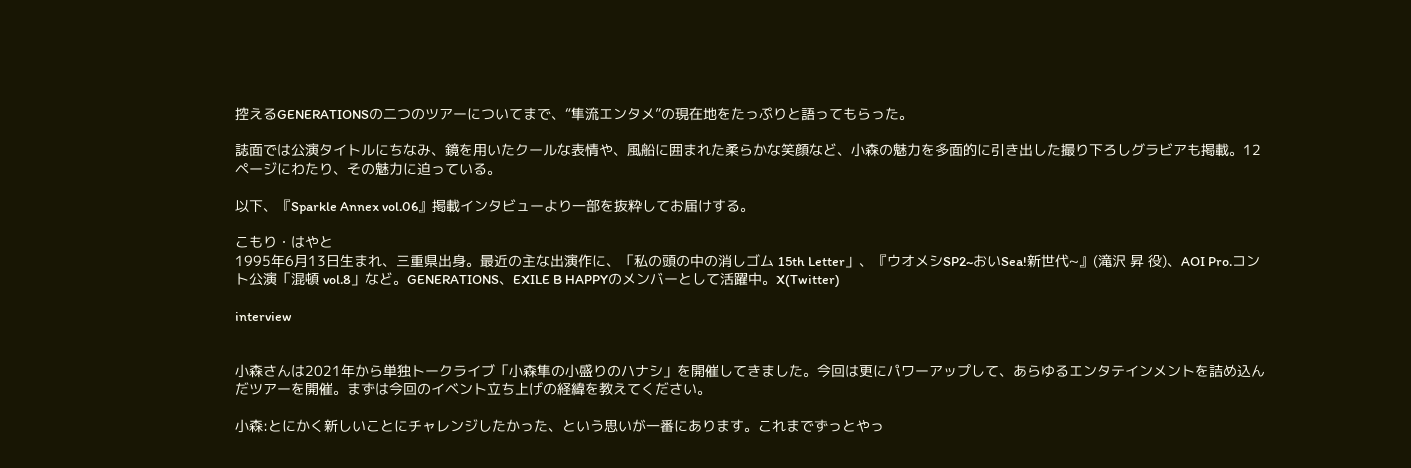控えるGENERATIONSの二つのツアーについてまで、“隼流エンタメ”の現在地をたっぷりと語ってもらった。

誌面では公演タイトルにちなみ、鏡を用いたクールな表情や、風船に囲まれた柔らかな笑顔など、小森の魅力を多面的に引き出した撮り下ろしグラビアも掲載。12ページにわたり、その魅力に迫っている。

以下、『Sparkle Annex vol.06』掲載インタビューより一部を抜粋してお届けする。

こもり・はやと
1995年6月13日生まれ、三重県出身。最近の主な出演作に、「私の頭の中の消しゴム 15th Letter」、『ウオメシSP2~おいSea!新世代~』(滝沢 昇 役)、AOI Pro.コント公演「混頓 vol.8」など。GENERATIONS、EXILE B HAPPYのメンバーとして活躍中。X(Twitter)

interview


小森さんは2021年から単独トークライブ「小森隼の小盛りのハナシ」を開催してきました。今回は更にパワーアップして、あらゆるエンタテインメントを詰め込んだツアーを開催。まずは今回のイベント立ち上げの経緯を教えてください。

小森:とにかく新しいことにチャレンジしたかった、という思いが一番にあります。これまでずっとやっ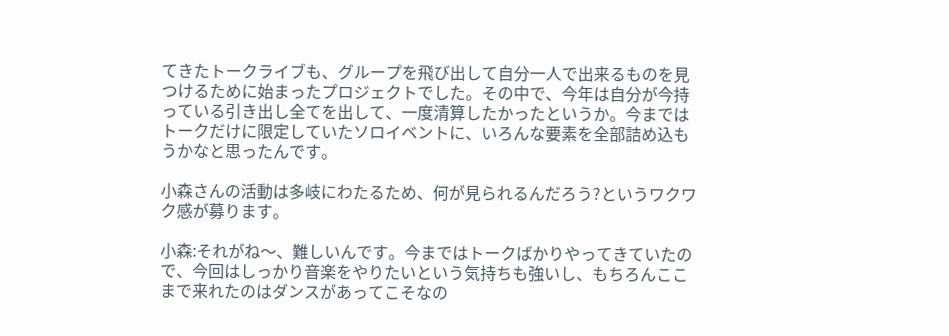てきたトークライブも、グループを飛び出して自分一人で出来るものを見つけるために始まったプロジェクトでした。その中で、今年は自分が今持っている引き出し全てを出して、一度清算したかったというか。今まではトークだけに限定していたソロイベントに、いろんな要素を全部詰め込もうかなと思ったんです。

小森さんの活動は多岐にわたるため、何が見られるんだろう?というワクワク感が募ります。

小森:それがね〜、難しいんです。今まではトークばかりやってきていたので、今回はしっかり音楽をやりたいという気持ちも強いし、もちろんここまで来れたのはダンスがあってこそなの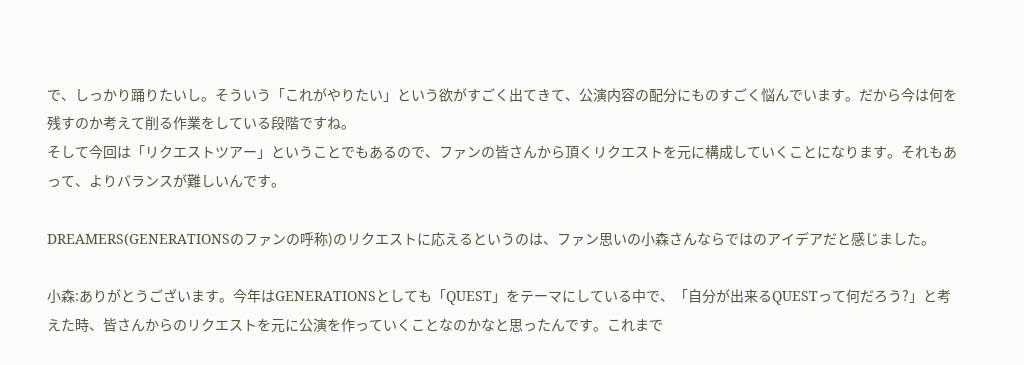で、しっかり踊りたいし。そういう「これがやりたい」という欲がすごく出てきて、公演内容の配分にものすごく悩んでいます。だから今は何を残すのか考えて削る作業をしている段階ですね。
そして今回は「リクエストツアー」ということでもあるので、ファンの皆さんから頂くリクエストを元に構成していくことになります。それもあって、よりバランスが難しいんです。

DREAMERS(GENERATIONSのファンの呼称)のリクエストに応えるというのは、ファン思いの小森さんならではのアイデアだと感じました。

小森:ありがとうございます。今年はGENERATIONSとしても「QUEST」をテーマにしている中で、「自分が出来るQUESTって何だろう?」と考えた時、皆さんからのリクエストを元に公演を作っていくことなのかなと思ったんです。これまで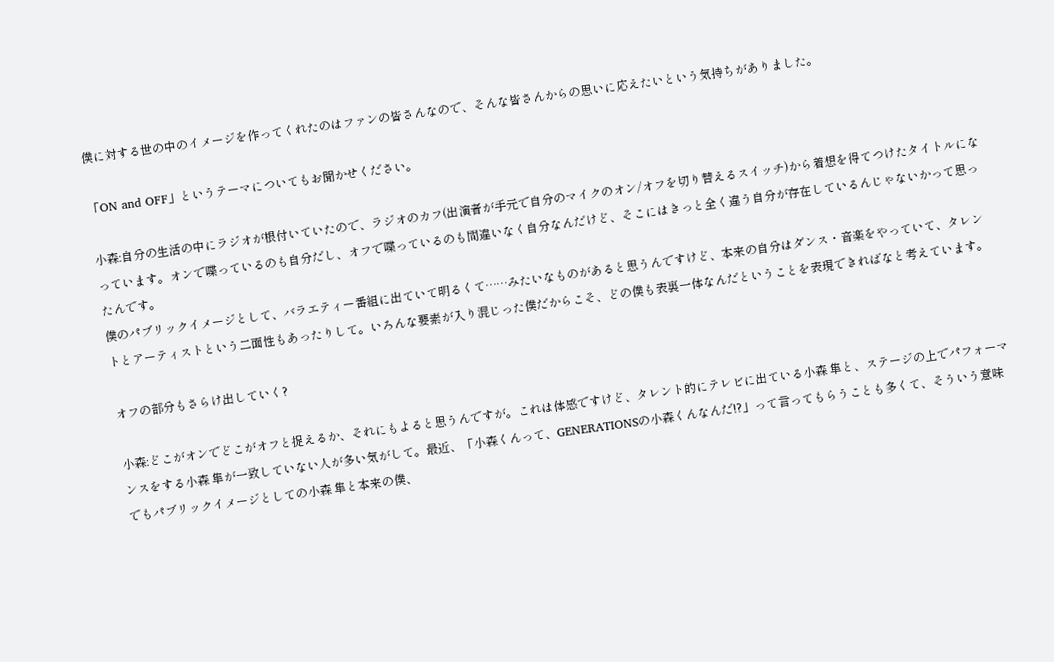僕に対する世の中のイメージを作ってくれたのはファンの皆さんなので、そんな皆さんからの思いに応えたいという気持ちがありました。

「ON and OFF」というテーマについてもお聞かせください。

小森:自分の生活の中にラジオが根付いていたので、ラジオのカフ(出演者が手元で自分のマイクのオン/オフを切り替えるスイッチ)から着想を得てつけたタイトルになっています。オンで喋っているのも自分だし、オフで喋っているのも間違いなく自分なんだけど、そこにはきっと全く違う自分が存在しているんじゃないかって思ったんです。
僕のパブリックイメージとして、バラエティー番組に出ていて明るくて……みたいなものがあると思うんですけど、本来の自分はダンス・音楽をやっていて、タレントとアーティストという二面性もあったりして。いろんな要素が入り混じった僕だからこそ、どの僕も表裏一体なんだということを表現できればなと考えています。

オフの部分もさらけ出していく?

小森:どこがオンでどこがオフと捉えるか、それにもよると思うんですが。これは体感ですけど、タレント的にテレビに出ている小森 隼と、ステージの上でパフォーマンスをする小森 隼が一致していない人が多い気がして。最近、「小森くんって、GENERATIONSの小森くんなんだ!?」って言ってもらうことも多くて、そういう意味でもパブリックイメージとしての小森 隼と本来の僕、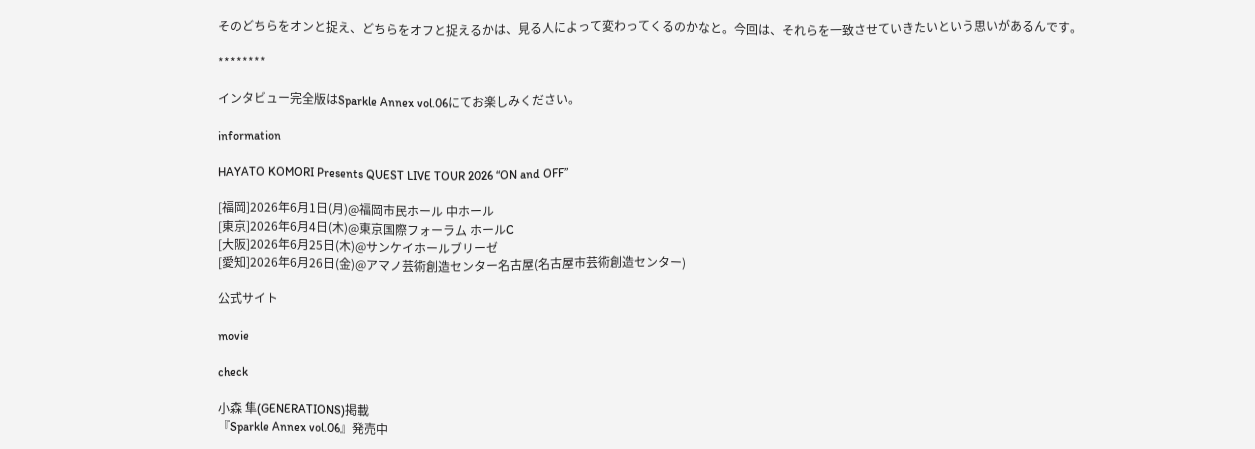そのどちらをオンと捉え、どちらをオフと捉えるかは、見る人によって変わってくるのかなと。今回は、それらを一致させていきたいという思いがあるんです。

********

インタビュー完全版はSparkle Annex vol.06にてお楽しみください。

information

HAYATO KOMORI Presents QUEST LIVE TOUR 2026 “ON and OFF”

[福岡]2026年6月1日(月)@福岡市民ホール 中ホール
[東京]2026年6月4日(木)@東京国際フォーラム ホールC
[大阪]2026年6月25日(木)@サンケイホールブリーゼ
[愛知]2026年6月26日(金)@アマノ芸術創造センター名古屋(名古屋市芸術創造センター)

公式サイト

movie

check

小森 隼(GENERATIONS)掲載
『Sparkle Annex vol.06』発売中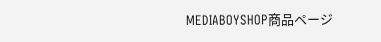MEDIABOYSHOP商品ページ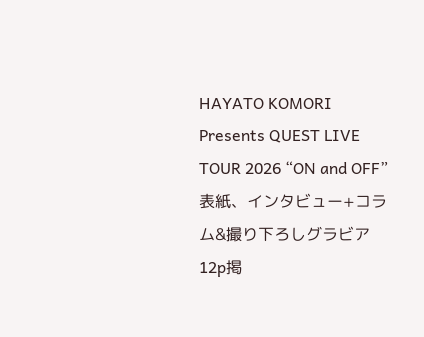HAYATO KOMORI Presents QUEST LIVE TOUR 2026 “ON and OFF”
表紙、インタビュー+コラム&撮り下ろしグラビア 12p掲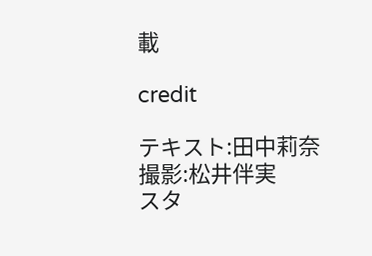載

credit

テキスト:田中莉奈
撮影:松井伴実
スタ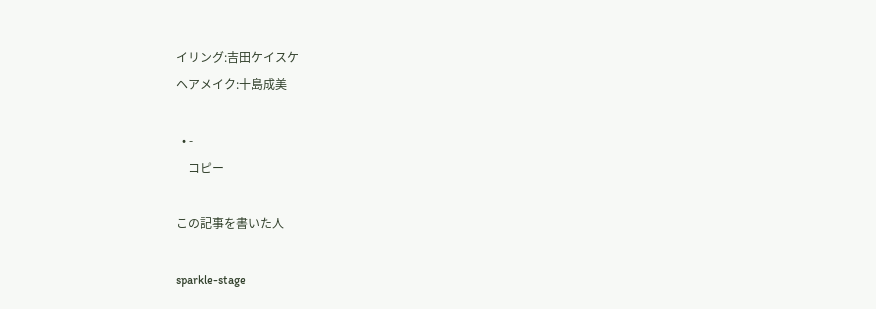イリング:吉田ケイスケ
ヘアメイク:十島成美

  • -
    コピー

この記事を書いた人

sparkle-stage